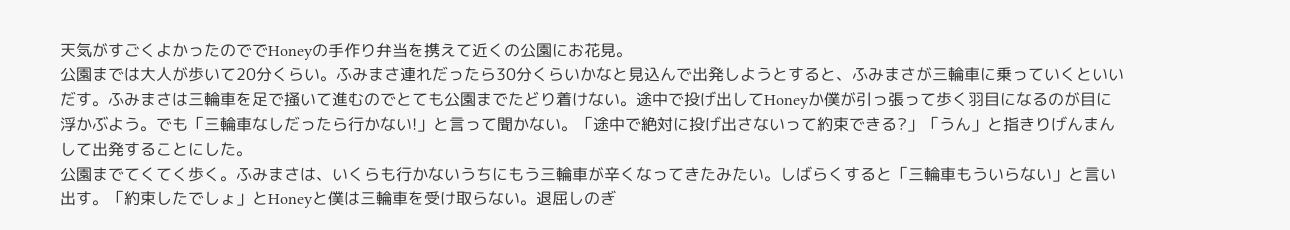天気がすごくよかったのででHoneyの手作り弁当を携えて近くの公園にお花見。
公園までは大人が歩いて20分くらい。ふみまさ連れだったら30分くらいかなと見込んで出発しようとすると、ふみまさが三輪車に乗っていくといいだす。ふみまさは三輪車を足で掻いて進むのでとても公園までたどり着けない。途中で投げ出してHoneyか僕が引っ張って歩く羽目になるのが目に浮かぶよう。でも「三輪車なしだったら行かない!」と言って聞かない。「途中で絶対に投げ出さないって約束できる?」「うん」と指きりげんまんして出発することにした。
公園までてくてく歩く。ふみまさは、いくらも行かないうちにもう三輪車が辛くなってきたみたい。しばらくすると「三輪車もういらない」と言い出す。「約束したでしょ」とHoneyと僕は三輪車を受け取らない。退屈しのぎ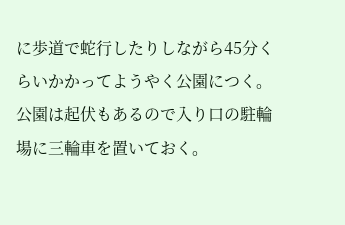に歩道で蛇行したりしながら45分くらいかかってようやく公園につく。公園は起伏もあるので入り口の駐輪場に三輪車を置いておく。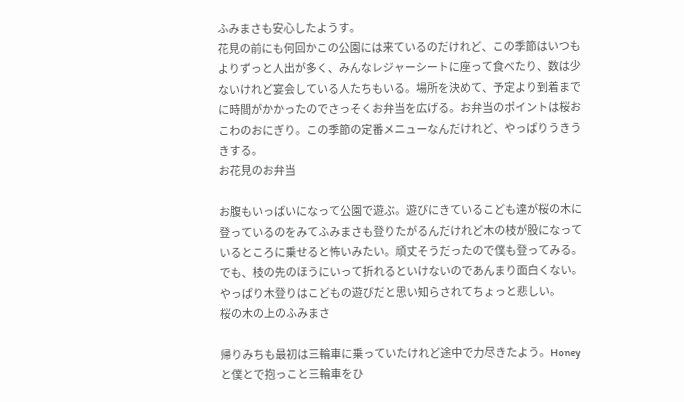ふみまさも安心したようす。
花見の前にも何回かこの公園には来ているのだけれど、この季節はいつもよりずっと人出が多く、みんなレジャーシートに座って食べたり、数は少ないけれど宴会している人たちもいる。場所を決めて、予定より到着までに時間がかかったのでさっそくお弁当を広げる。お弁当のポイントは桜おこわのおにぎり。この季節の定番メニューなんだけれど、やっぱりうきうきする。
お花見のお弁当

お腹もいっぱいになって公園で遊ぶ。遊びにきているこども達が桜の木に登っているのをみてふみまさも登りたがるんだけれど木の枝が股になっているところに乗せると怖いみたい。頑丈そうだったので僕も登ってみる。でも、枝の先のほうにいって折れるといけないのであんまり面白くない。やっぱり木登りはこどもの遊びだと思い知らされてちょっと悲しい。
桜の木の上のふみまさ

帰りみちも最初は三輪車に乗っていたけれど途中で力尽きたよう。Honeyと僕とで抱っこと三輪車をひ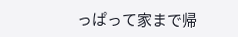っぱって家まで帰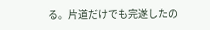る。片道だけでも完遂したの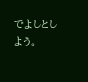でよしとしよう。